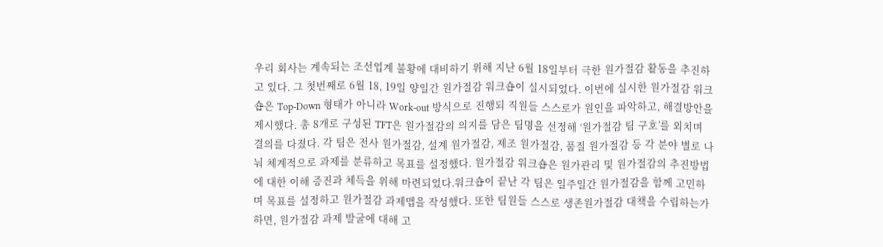우리 회사는 계속되는 조선업계 불황에 대비하기 위해 지난 6월 18일부터 극한 원가절감 활동을 추진하고 있다. 그 첫번째로 6월 18, 19일 양일간 원가절감 워크숍이 실시되었다. 이번에 실시한 원가절감 워크숍은 Top-Down 형태가 아니라 Work-out 방식으로 진행되 직원들 스스로가 원인을 파악하고, 해결방안을 제시했다. 총 8개로 구성된 TFT은 원가절감의 의지를 담은 팀명을 선정해 ‘원가절감 팀 구호’를 외치며 결의를 다졌다. 각 팀은 전사 원가절감, 설계 원가절감, 제조 원가절감, 품질 원가절감 등 각 분야 별로 나눠 체계적으로 과제를 분류하고 목표를 설정했다. 원가절감 워크숍은 원가관리 및 원가절감의 추진방법에 대한 이해 증진과 체득을 위해 마련되었다.워크숍이 끝난 각 팀은 일주일간 원가절감을 함께 고민하며 목표를 설정하고 원가절감 과제맵을 작성했다. 또한 팀원들 스스로 생존원가절감 대책을 수립하는가 하면, 원가절감 과제 발굴에 대해 고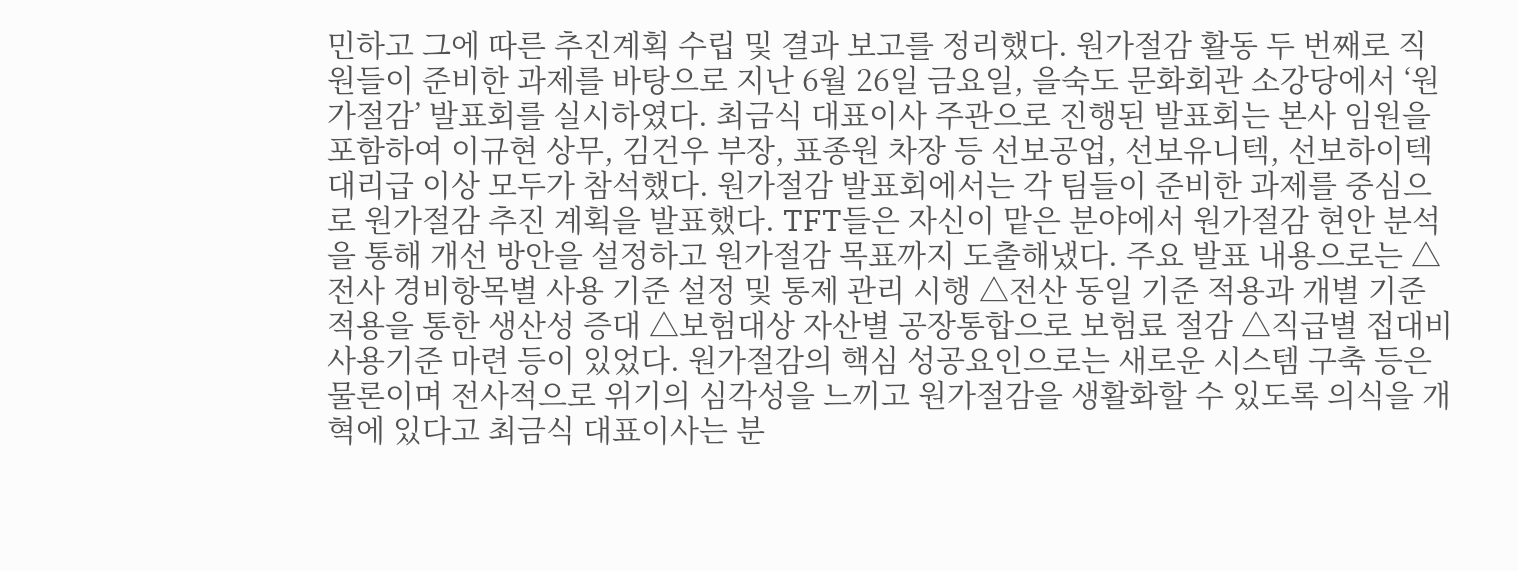민하고 그에 따른 추진계획 수립 및 결과 보고를 정리했다. 원가절감 활동 두 번째로 직원들이 준비한 과제를 바탕으로 지난 6월 26일 금요일, 을숙도 문화회관 소강당에서 ‘원가절감’ 발표회를 실시하였다. 최금식 대표이사 주관으로 진행된 발표회는 본사 임원을 포함하여 이규현 상무, 김건우 부장, 표종원 차장 등 선보공업, 선보유니텍, 선보하이텍 대리급 이상 모두가 참석했다. 원가절감 발표회에서는 각 팀들이 준비한 과제를 중심으로 원가절감 추진 계획을 발표했다. TFT들은 자신이 맡은 분야에서 원가절감 현안 분석을 통해 개선 방안을 설정하고 원가절감 목표까지 도출해냈다. 주요 발표 내용으로는 △전사 경비항목별 사용 기준 설정 및 통제 관리 시행 △전산 동일 기준 적용과 개별 기준 적용을 통한 생산성 증대 △보험대상 자산별 공장통합으로 보험료 절감 △직급별 접대비 사용기준 마련 등이 있었다. 원가절감의 핵심 성공요인으로는 새로운 시스템 구축 등은 물론이며 전사적으로 위기의 심각성을 느끼고 원가절감을 생활화할 수 있도록 의식을 개혁에 있다고 최금식 대표이사는 분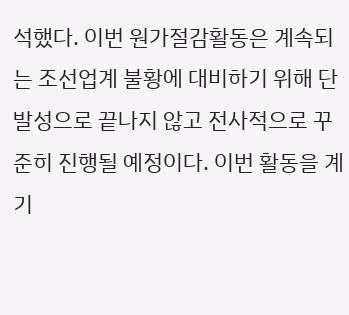석했다. 이번 원가절감활동은 계속되는 조선업계 불황에 대비하기 위해 단발성으로 끝나지 않고 전사적으로 꾸준히 진행될 예정이다. 이번 활동을 계기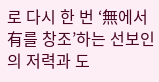로 다시 한 번 ‘無에서 有를 창조’하는 선보인의 저력과 도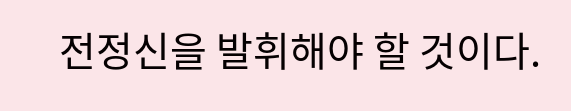전정신을 발휘해야 할 것이다.